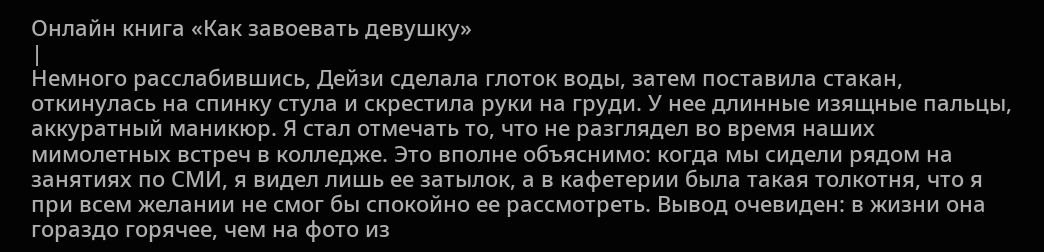Онлайн книга «Как завоевать девушку»
|
Немного расслабившись, Дейзи сделала глоток воды, затем поставила стакан, откинулась на спинку стула и скрестила руки на груди. У нее длинные изящные пальцы, аккуратный маникюр. Я стал отмечать то, что не разглядел во время наших мимолетных встреч в колледже. Это вполне объяснимо: когда мы сидели рядом на занятиях по СМИ, я видел лишь ее затылок, а в кафетерии была такая толкотня, что я при всем желании не смог бы спокойно ее рассмотреть. Вывод очевиден: в жизни она гораздо горячее, чем на фото из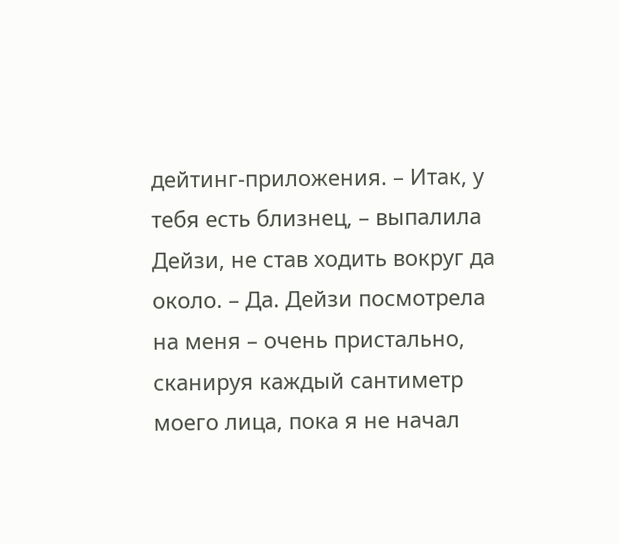дейтинг-приложения. – Итак, у тебя есть близнец, – выпалила Дейзи, не став ходить вокруг да около. – Да. Дейзи посмотрела на меня – очень пристально, сканируя каждый сантиметр моего лица, пока я не начал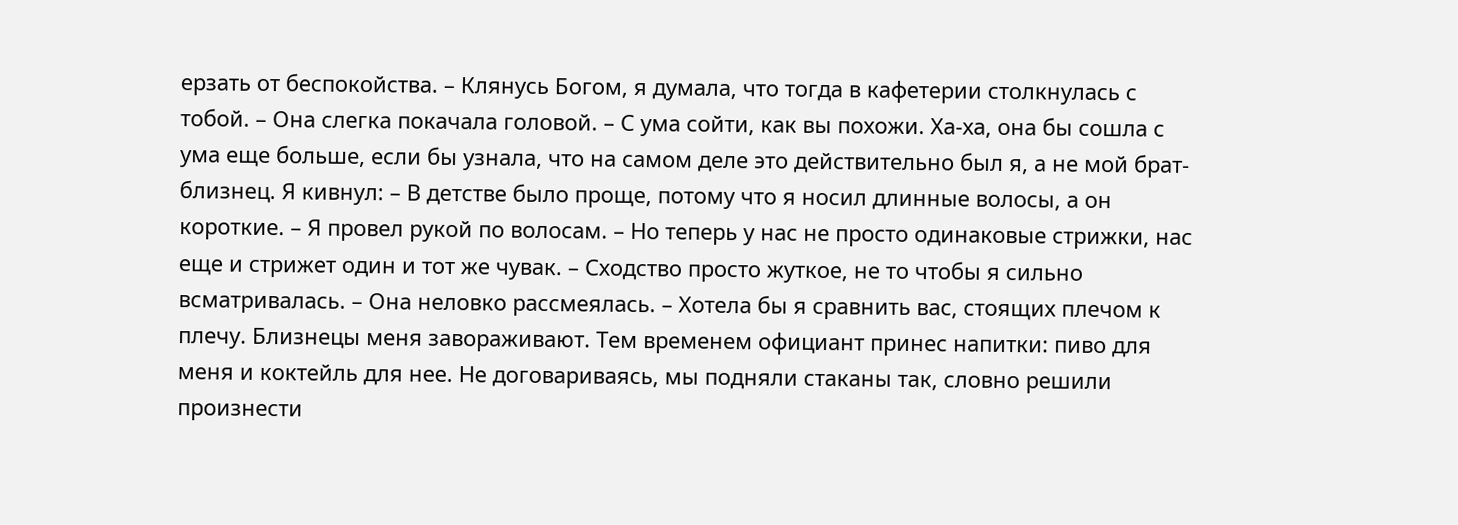ерзать от беспокойства. – Клянусь Богом, я думала, что тогда в кафетерии столкнулась с тобой. – Она слегка покачала головой. – С ума сойти, как вы похожи. Ха-ха, она бы сошла с ума еще больше, если бы узнала, что на самом деле это действительно был я, а не мой брат-близнец. Я кивнул: – В детстве было проще, потому что я носил длинные волосы, а он короткие. – Я провел рукой по волосам. – Но теперь у нас не просто одинаковые стрижки, нас еще и стрижет один и тот же чувак. – Сходство просто жуткое, не то чтобы я сильно всматривалась. – Она неловко рассмеялась. – Хотела бы я сравнить вас, стоящих плечом к плечу. Близнецы меня завораживают. Тем временем официант принес напитки: пиво для меня и коктейль для нее. Не договариваясь, мы подняли стаканы так, словно решили произнести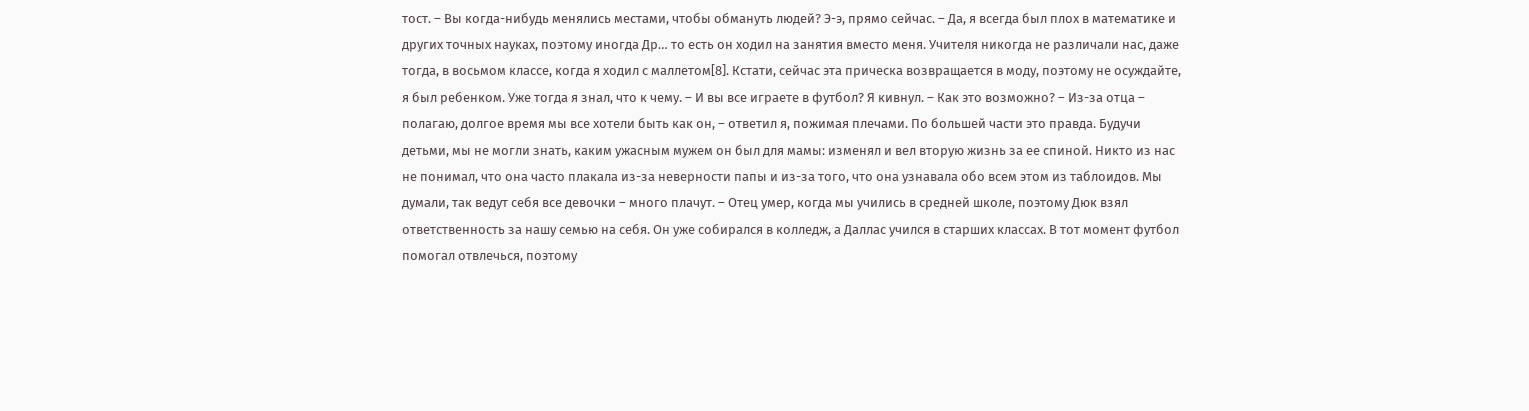тост. – Вы когда-нибудь менялись местами, чтобы обмануть людей? Э-э, прямо сейчас. – Да, я всегда был плох в математике и других точных науках, поэтому иногда Др… то есть он ходил на занятия вместо меня. Учителя никогда не различали нас, даже тогда, в восьмом классе, когда я ходил с маллетом[8]. Кстати, сейчас эта прическа возвращается в моду, поэтому не осуждайте, я был ребенком. Уже тогда я знал, что к чему. – И вы все играете в футбол? Я кивнул. – Как это возможно? – Из-за отца – полагаю, долгое время мы все хотели быть как он, – ответил я, пожимая плечами. По большей части это правда. Будучи детьми, мы не могли знать, каким ужасным мужем он был для мамы: изменял и вел вторую жизнь за ее спиной. Никто из нас не понимал, что она часто плакала из-за неверности папы и из-за того, что она узнавала обо всем этом из таблоидов. Мы думали, так ведут себя все девочки – много плачут. – Отец умер, когда мы учились в средней школе, поэтому Дюк взял ответственность за нашу семью на себя. Он уже собирался в колледж, а Даллас учился в старших классах. В тот момент футбол помогал отвлечься, поэтому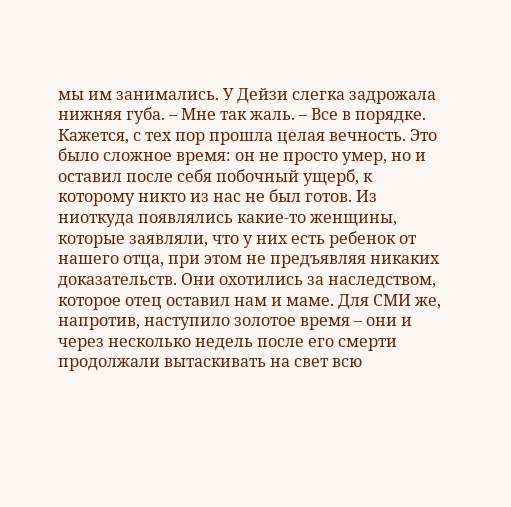мы им занимались. У Дейзи слегка задрожала нижняя губа. – Мне так жаль. – Все в порядке. Кажется, с тех пор прошла целая вечность. Это было сложное время: он не просто умер, но и оставил после себя побочный ущерб, к которому никто из нас не был готов. Из ниоткуда появлялись какие-то женщины, которые заявляли, что у них есть ребенок от нашего отца, при этом не предъявляя никаких доказательств. Они охотились за наследством, которое отец оставил нам и маме. Для СМИ же, напротив, наступило золотое время – они и через несколько недель после его смерти продолжали вытаскивать на свет всю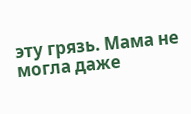эту грязь. Мама не могла даже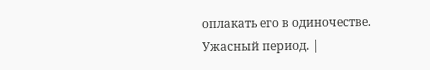оплакать его в одиночестве. Ужасный период. |